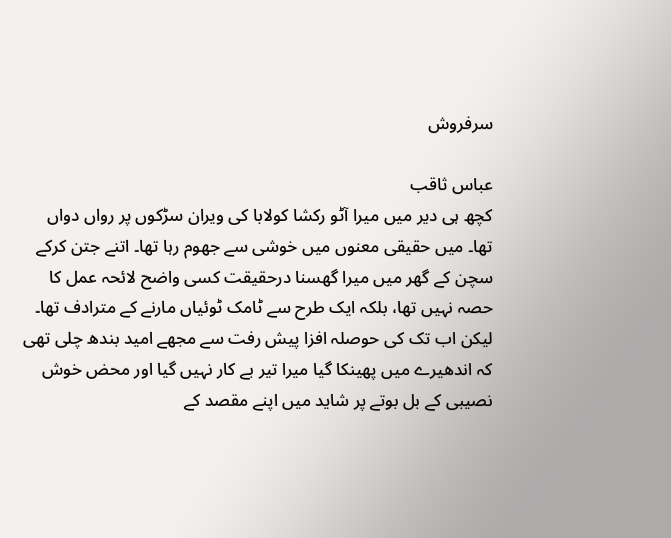سرفروش

عباس ثاقب
کچھ ہی دیر میں میرا آٹو رکشا کولابا کی ویران سڑکوں پر رواں دواں تھا۔ میں حقیقی معنوں میں خوشی سے جھوم رہا تھا۔ اتنے جتن کرکے سچن کے گھر میں میرا گھسنا درحقیقت کسی واضح لائحہ عمل کا حصہ نہیں تھا، بلکہ ایک طرح سے ٹامک ٹوئیاں مارنے کے مترادف تھا۔ لیکن اب تک کی حوصلہ افزا پیش رفت سے مجھے امید بندھ چلی تھی کہ اندھیرے میں پھینکا گیا میرا تیر بے کار نہیں گیا اور محض خوش نصیبی کے بل بوتے پر شاید میں اپنے مقصد کے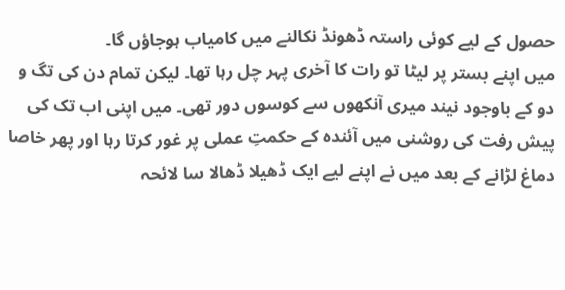حصول کے لیے کوئی راستہ ڈھونڈ نکالنے میں کامیاب ہوجاؤں گا۔
میں اپنے بستر پر لیٹا تو رات کا آخری پہر چل رہا تھا۔ لیکن تمام دن کی تگ و دو کے باوجود نیند میری آنکھوں سے کوسوں دور تھی۔ میں اپنی اب تک کی پیش رفت کی روشنی میں آئندہ کے حکمتِ عملی پر غور کرتا رہا اور پھر خاصا دماغ لڑانے کے بعد میں نے اپنے لیے ایک ڈھیلا ڈھالا سا لائحہ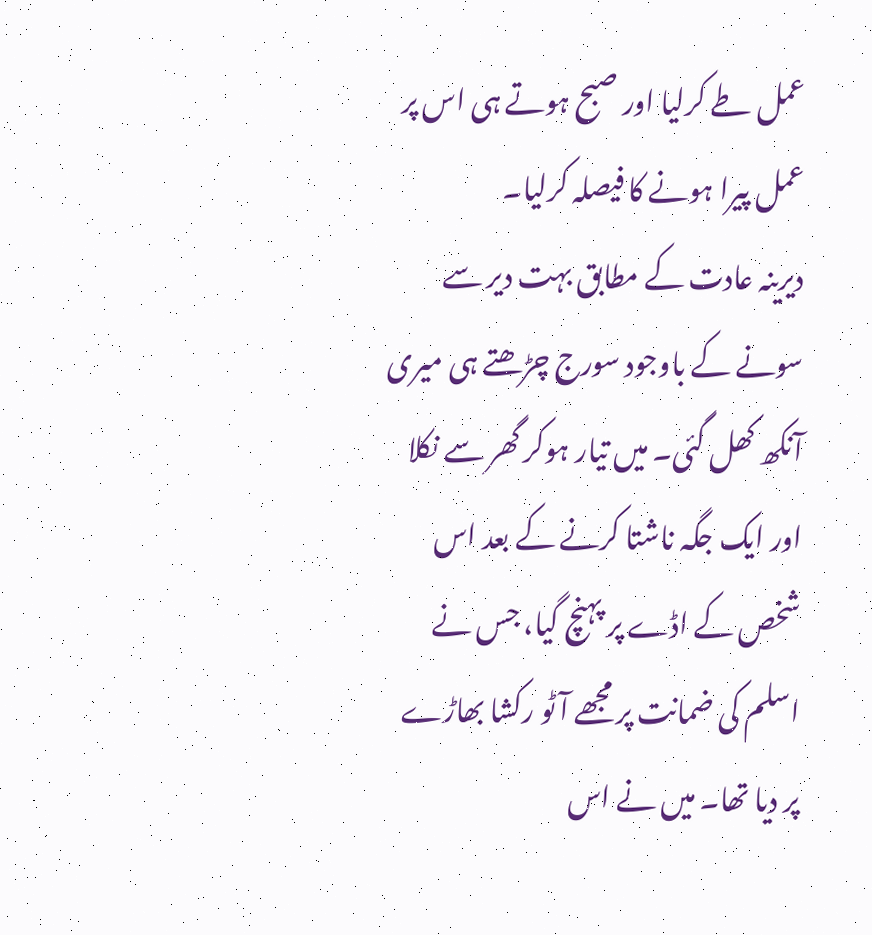عمل طے کرلیا اور صبح ہوتے ہی اس پر عمل پیرا ہونے کا فیصلہ کرلیا۔
دیرینہ عادت کے مطابق بہت دیر سے سونے کے باوجود سورج چڑھتے ہی میری آنکھ کھل گئی۔ میں تیار ہوکر گھر سے نکلا اور ایک جگہ ناشتا کرنے کے بعد اس شخص کے اڈے پر پہنچ گیا، جس نے اسلم کی ضمانت پر مجھے آٹو رکشا بھاڑے پر دیا تھا۔ میں نے اس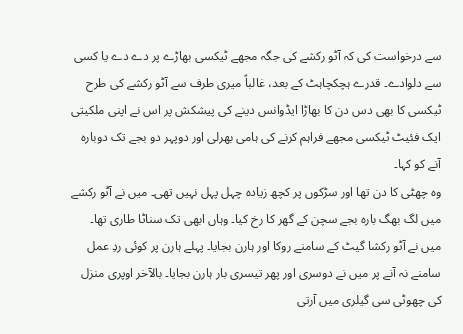سے درخواست کی کہ آٹو رکشے کی جگہ مجھے ٹیکسی بھاڑے پر دے دے یا کسی سے دلوادے۔ قدرے ہچکچاہٹ کے بعد، غالباً میری طرف سے آٹو رکشے کی طرح ٹیکسی کا بھی دس دن کا بھاڑا ایڈوانس دینے کی پیشکش پر اس نے اپنی ملکیتی ایک فئیٹ ٹیکسی مجھے فراہم کرنے کی ہامی بھرلی اور دوپہر دو بجے تک دوبارہ آنے کو کہا۔
وہ چھٹی کا دن تھا اور سڑکوں پر کچھ زیادہ چہل پہل نہیں تھی۔ میں نے آٹو رکشے میں لگ بھگ بارہ بجے سچن کے گھر کا رخ کیا۔ وہاں ابھی تک سناٹا طاری تھا۔ میں نے آٹو رکشا گیٹ کے سامنے روکا اور ہارن بجایا۔ پہلے ہارن پر کوئی ردِ عمل سامنے نہ آنے پر میں نے دوسری اور پھر تیسری بار ہارن بجایا۔ بالآخر اوپری منزل کی چھوٹی سی گیلری میں آرتی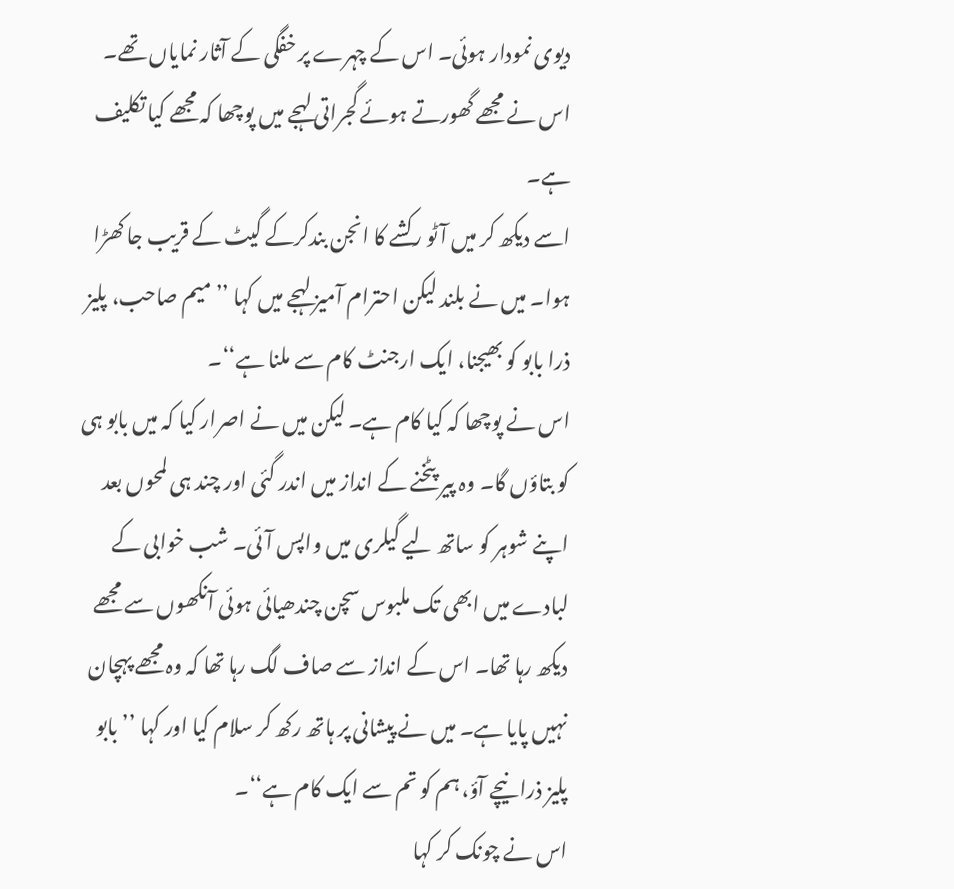دیوی نمودار ہوئی۔ اس کے چہرے پر خفگی کے آثار نمایاں تھے۔ اس نے مجھے گھورتے ہوئے گجراتی لہجے میں پوچھا کہ مجھے کیا تکلیف ہے۔
اسے دیکھ کر میں آٹو رکشے کا انجن بندکرکے گیٹ کے قریب جا کھڑا ہوا۔ میں نے بلند لیکن احترام آمیز لہجے میں کہا ’’میم صاحب، پلیز ذرا بابو کو بھیجنا، ایک ارجنٹ کام سے ملنا ہے‘‘۔
اس نے پوچھا کہ کیا کام ہے۔ لیکن میں نے اصرار کیا کہ میں بابو ہی کو بتاؤں گا۔ وہ پیر پٹخنے کے انداز میں اندر گئی اور چند ہی لمحوں بعد اپنے شوہر کو ساتھ لیے گیلری میں واپس آئی۔ شب خوابی کے لبادے میں ابھی تک ملبوس سچن چندھیائی ہوئی آنکھوں سے مجھے دیکھ رہا تھا۔ اس کے انداز سے صاف لگ رہا تھا کہ وہ مجھے پہچان نہیں پایا ہے۔ میں نے پیشانی پر ہاتھ رکھ کر سلام کیا اور کہا ’’بابو پلیز ذرا نیچے آؤ، ہم کو تم سے ایک کام ہے‘‘۔
اس نے چونک کر کہا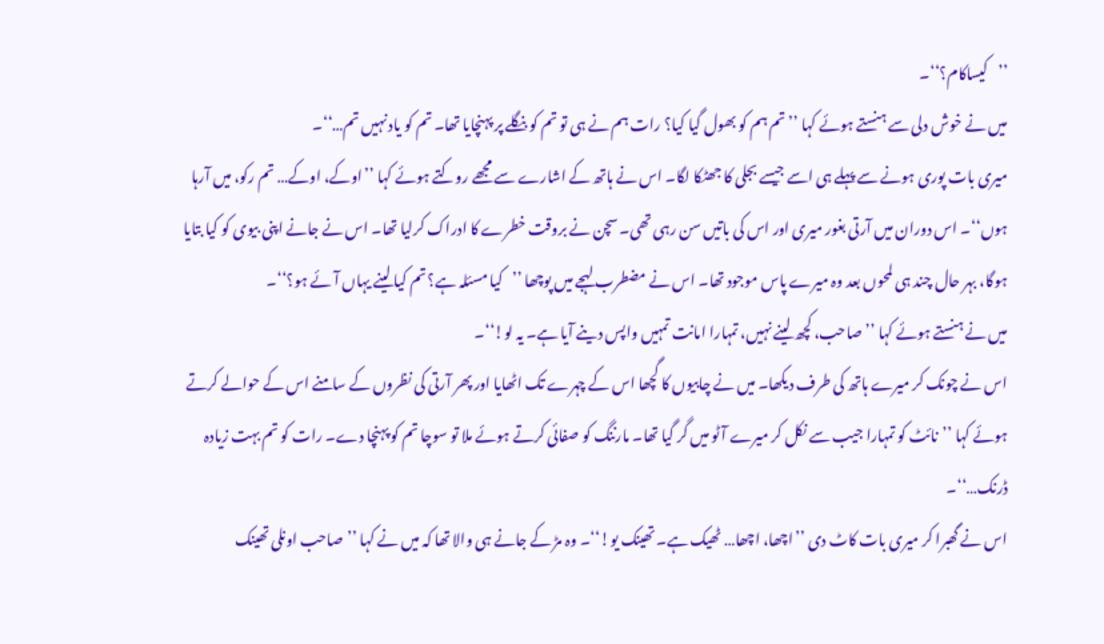’’کیساکام؟‘‘۔
میں نے خوش دلی سے ہنستے ہوئے کہا ’’تم ہم کو بھول گیا کیا؟ رات ہم نے ہی تو تم کو بنگلے پر پہنچایا تھا۔ تم کو یاد نہیں تم…‘‘۔
میری بات پوری ہونے سے پہلے ہی اسے جیسے بجلی کا جھٹکا لگا۔ اس نے ہاتھ کے اشارے سے مجھے روکتے ہوئے کہا ’’اوکے، اوکے… تم رکو، میں آرہا ہوں‘‘۔ اس دوران میں آرتی بغور میری اور اس کی باتیں سن رہی تھی۔ سچن نے بروقت خطرے کا ادراک کرلیا تھا۔ اس نے جانے اپنی بیوی کو کیا بتایا ہوگا، بہر حال چند ہی لمحوں بعد وہ میرے پاس موجود تھا۔ اس نے مضطرب لہجے میں پوچھا ’’کیا مسئلہ ہے؟ تم کیا لینے یہاں آئے ہو؟‘‘۔
میں نے ہنستے ہوئے کہا ’’صاحب، کچھ لینے نہیں، تمہارا امانت تمہیں واپس دینے آیا ہے۔ یہ لو!‘‘۔
اس نے چونک کر میرے ہاتھ کی طرف دیکھا۔ میں نے چابیوں کا گچھا اس کے چہرے تک اٹھایا اور پھر آرتی کی نظروں کے سامنے اس کے حوالے کرتے ہوئے کہا ’’نائٹ کو تمہارا جیب سے نکل کر میرے آٹو میں گر گیا تھا۔ مارننگ کو صفائی کرتے ہوئے ملا تو سوچا تم کو پہنچا دے۔ رات کو تم بہت زیادہ ڈرنک…‘‘۔
اس نے گھبرا کر میری بات کاٹ دی ’’اچھا، اچھا… ٹھیک ہے۔ تھینک یو!‘‘۔ وہ مڑ کے جانے ہی والا تھا کہ میں نے کہا ’’صاحب اونلی تھینک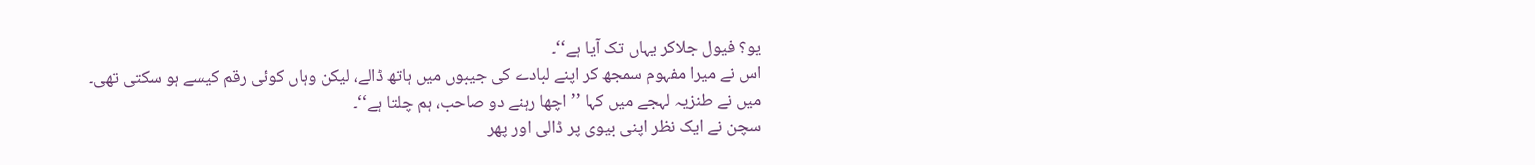یو؟ فیول جلاکر یہاں تک آیا ہے‘‘۔
اس نے میرا مفہوم سمجھ کر اپنے لبادے کی جیبوں میں ہاتھ ڈالے، لیکن وہاں کوئی رقم کیسے ہو سکتی تھی۔ میں نے طنزیہ لہجے میں کہا ’’اچھا رہنے دو صاحب، ہم چلتا ہے‘‘۔
سچن نے ایک نظر اپنی بیوی پر ڈالی اور پھر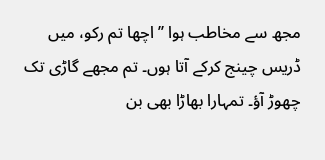مجھ سے مخاطب ہوا ’’اچھا تم رکو، میں ڈریس چینج کرکے آتا ہوں۔ تم مجھے گاڑی تک چھوڑ آؤ۔ تمہارا بھاڑا بھی بن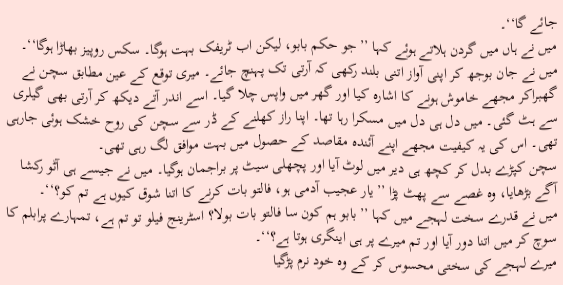جائے گا‘‘۔
میں نے ہاں میں گردن ہلاتے ہوئے کہا ’’جو حکم بابو، لیکن اب ٹریفک بہت ہوگا۔ سکس روپیز بھاڑا ہوگا‘‘۔ میں نے جان بوجھ کر اپنی آواز اتنی بلند رکھی کہ آرتی تک پہنچ جائے۔ میری توقع کے عین مطابق سچن نے گھبراکر مجھے خاموش ہونے کا اشارہ کیا اور گھر میں واپس چلا گیا۔ اسے اندر آتے دیکھ کر آرتی بھی گیلری سے ہٹ گئی۔ میں دل ہی دل میں مسکرا رہا تھا۔ اپنا راز کھلنے کے ڈر سے سچن کی روح خشک ہوئی جارہی تھی۔ اس کی یہ کیفیت مجھے اپنے آئندہ مقاصد کے حصول میں بہت موافق لگ رہی تھی۔
سچن کپڑے بدل کر کچھ ہی دیر میں لوٹ آیا اور پچھلی سیٹ پر براجمان ہوگیا۔ میں نے جیسے ہی آٹو رکشا آگے بڑھایا، وہ غصے سے پھٹ پڑا ’’یار عجیب آدمی ہو، فالتو بات کرنے کا اتنا شوق کیوں ہے تم کو؟‘‘۔
میں نے قدرے سخت لہجے میں کہا ’’بابو ہم کون سا فالتو بات بولا؟ اسٹرینج فیلو تو تم ہے، تمہارے پرابلم کا سوچ کر میں اتنا دور آیا اور تم میرے پر ہی اینگری ہوتا ہے؟‘‘۔
میرے لہجے کی سختی محسوس کر کے وہ خود نرم پڑگیا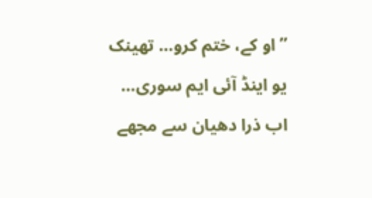’’او کے، ختم کرو… تھینک یو اینڈ آئی ایم سوری… اب ذرا دھیان سے مجھے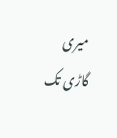میری گاڑی تک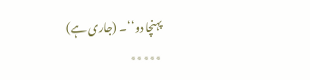پہنچا دو‘‘۔ (جاری ہے)
٭٭٭٭٭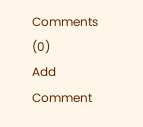Comments (0)
Add Comment